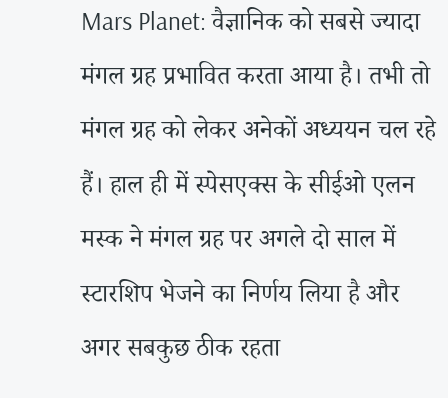Mars Planet: वैज्ञानिक को सबसे ज्यादा मंगल ग्रह प्रभावित करता आया है। तभी तो मंगल ग्रह को लेकर अनेकों अध्ययन चल रहे हैं। हाल ही में स्पेसएक्स के सीईओ एलन मस्क ने मंगल ग्रह पर अगले दो साल में स्टारशिप भेजने का निर्णय लिया है और अगर सबकुछ ठीक रहता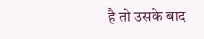है तो उसके बाद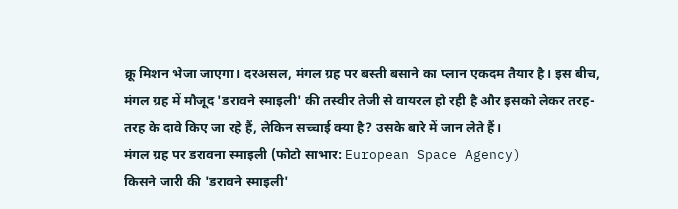क्रू मिशन भेजा जाएगा। दरअसल, मंगल ग्रह पर बस्ती बसाने का प्लान एकदम तैयार है। इस बीच, मंगल ग्रह में मौजूद 'डरावने स्माइली' की तस्वीर तेजी से वायरल हो रही है और इसको लेकर तरह-तरह के दावे किए जा रहे हैं, लेकिन सच्चाई क्या है? उसके बारे में जान लेते हैं।
मंगल ग्रह पर डरावना स्माइली (फोटो साभार: European Space Agency)
किसने जारी की 'डरावने स्माइली'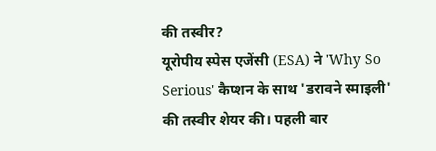की तस्वीर?
यूरोपीय स्पेस एजेंसी (ESA) ने 'Why So Serious' कैप्शन के साथ 'डरावने स्माइली' की तस्वीर शेयर की। पहली बार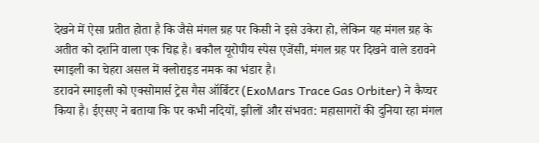देखने में ऐसा प्रतीत होता है कि जैसे मंगल ग्रह पर किसी ने इसे उकेरा हो, लेकिन यह मंगल ग्रह के अतीत को दर्शाने वाला एक चिह्न है। बकौल यूरोपीय स्पेस एजेंसी, मंगल ग्रह पर दिखने वाले डरावने स्माइली का चेहरा असल में क्लोराइड नमक का भंडार है।
डरावने स्माइली को एक्सोमार्स ट्रेस गैस ऑर्बिटर (ExoMars Trace Gas Orbiter) ने कैप्चर किया है। ईएसए ने बताया कि पर कभी नदियों, झीलों और संभवत: महासागरों की दुनिया रहा मंगल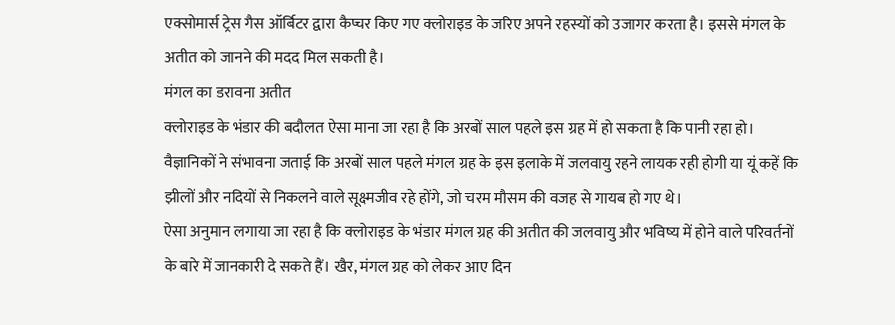एक्सोमार्स ट्रेस गैस ऑर्बिटर द्वारा कैप्चर किए गए क्लोराइड के जरिए अपने रहस्यों को उजागर करता है। इससे मंगल के अतीत को जानने की मदद मिल सकती है।
मंगल का डरावना अतीत
क्लोराइड के भंडार की बदौलत ऐसा माना जा रहा है कि अरबों साल पहले इस ग्रह में हो सकता है कि पानी रहा हो। वैज्ञानिकों ने संभावना जताई कि अरबों साल पहले मंगल ग्रह के इस इलाके में जलवायु रहने लायक रही होगी या यूं कहें कि झीलों और नदियों से निकलने वाले सूक्ष्मजीव रहे होंगे, जो चरम मौसम की वजह से गायब हो गए थे।
ऐसा अनुमान लगाया जा रहा है कि क्लोराइड के भंडार मंगल ग्रह की अतीत की जलवायु और भविष्य में होने वाले परिवर्तनों के बारे में जानकारी दे सकते हैं। खैर, मंगल ग्रह को लेकर आए दिन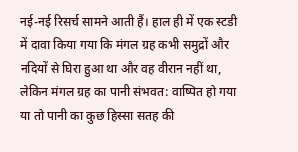नई-नई रिसर्च सामने आती हैं। हाल ही में एक स्टडी में दावा किया गया कि मंगल ग्रह कभी समुद्रों और नदियों से घिरा हुआ था और वह वीरान नहीं था, लेकिन मंगल ग्रह का पानी संभवत: वाष्पित हो गया या तो पानी का कुछ हिस्सा सतह की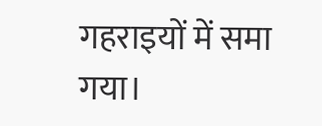गहराइयों में समा गया।